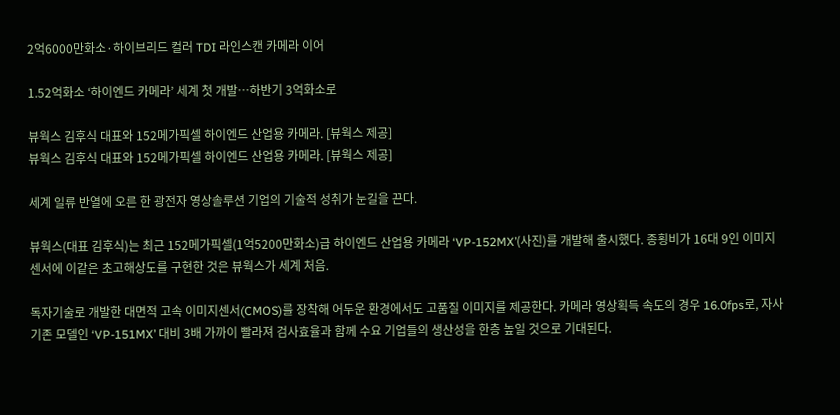2억6000만화소·하이브리드 컬러 TDI 라인스캔 카메라 이어

1.52억화소 ‘하이엔드 카메라’ 세계 첫 개발…하반기 3억화소로

뷰웍스 김후식 대표와 152메가픽셀 하이엔드 산업용 카메라. [뷰웍스 제공]
뷰웍스 김후식 대표와 152메가픽셀 하이엔드 산업용 카메라. [뷰웍스 제공]

세계 일류 반열에 오른 한 광전자 영상솔루션 기업의 기술적 성취가 눈길을 끈다.

뷰웍스(대표 김후식)는 최근 152메가픽셀(1억5200만화소)급 하이엔드 산업용 카메라 ‘VP-152MX’(사진)를 개발해 출시했다. 종횡비가 16대 9인 이미지센서에 이같은 초고해상도를 구현한 것은 뷰웍스가 세계 처음.

독자기술로 개발한 대면적 고속 이미지센서(CMOS)를 장착해 어두운 환경에서도 고품질 이미지를 제공한다. 카메라 영상획득 속도의 경우 16.0fps로, 자사 기존 모델인 ‘VP-151MX’ 대비 3배 가까이 빨라져 검사효율과 함께 수요 기업들의 생산성을 한층 높일 것으로 기대된다.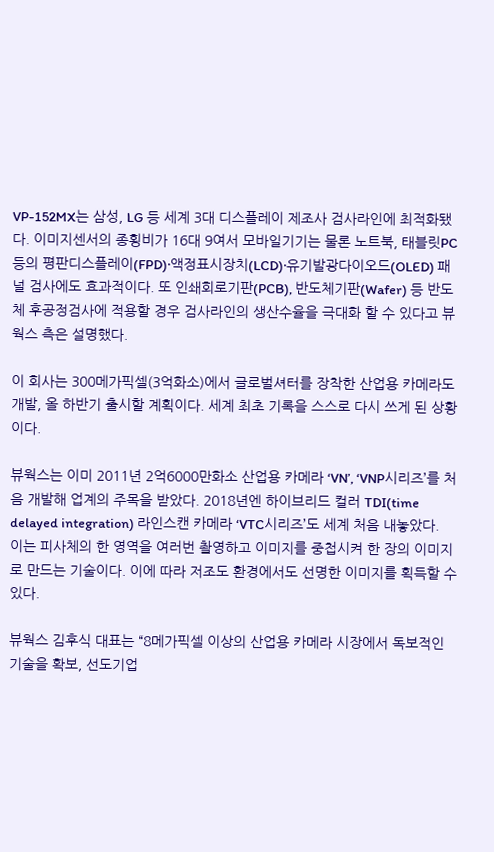VP-152MX는 삼성, LG 등 세계 3대 디스플레이 제조사 검사라인에 최적화됐다. 이미지센서의 종횡비가 16대 9여서 모바일기기는 물론 노트북, 태블릿PC 등의 평판디스플레이(FPD)·액정표시장치(LCD)·유기발광다이오드(OLED) 패널 검사에도 효과적이다. 또 인쇄회로기판(PCB), 반도체기판(Wafer) 등 반도체 후공정검사에 적용할 경우 검사라인의 생산수율을 극대화 할 수 있다고 뷰웍스 측은 설명했다.

이 회사는 300메가픽셀(3억화소)에서 글로벌셔터를 장착한 산업용 카메라도 개발, 올 하반기 출시할 계획이다. 세계 최초 기록을 스스로 다시 쓰게 된 상황이다.

뷰웍스는 이미 2011년 2억6000만화소 산업용 카메라 ‘VN’, ‘VNP시리즈’를 처음 개발해 업계의 주목을 받았다. 2018년엔 하이브리드 컬러 TDI(time delayed integration) 라인스캔 카메라 ‘VTC시리즈’도 세계 처음 내놓았다. 이는 피사체의 한 영역을 여러번 촬영하고 이미지를 중첩시켜 한 장의 이미지로 만드는 기술이다. 이에 따라 저조도 환경에서도 선명한 이미지를 획득할 수 있다.

뷰웍스 김후식 대표는 “8메가픽셀 이상의 산업용 카메라 시장에서 독보적인 기술을 확보, 선도기업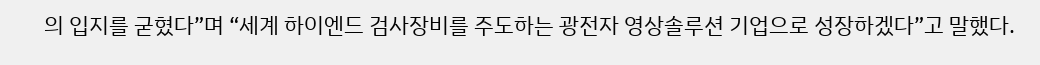의 입지를 굳혔다”며 “세계 하이엔드 검사장비를 주도하는 광전자 영상솔루션 기업으로 성장하겠다”고 말했다.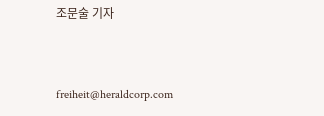조문술 기자


freiheit@heraldcorp.com